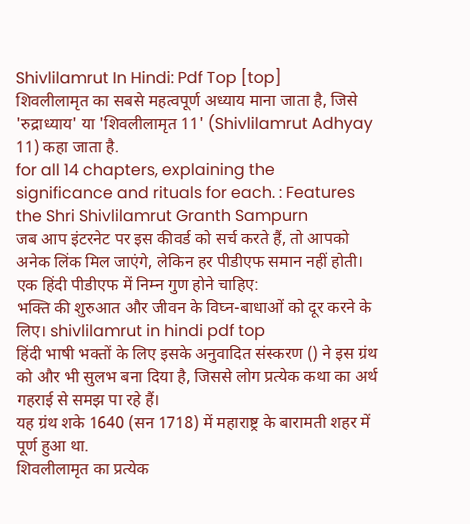Shivlilamrut In Hindi: Pdf Top [top]
शिवलीलामृत का सबसे महत्वपूर्ण अध्याय माना जाता है, जिसे 'रुद्राध्याय' या 'शिवलीलामृत 11' (Shivlilamrut Adhyay 11) कहा जाता है.
for all 14 chapters, explaining the significance and rituals for each. : Features the Shri Shivlilamrut Granth Sampurn
जब आप इंटरनेट पर इस कीवर्ड को सर्च करते हैं, तो आपको अनेक लिंक मिल जाएंगे, लेकिन हर पीडीएफ समान नहीं होती। एक हिंदी पीडीएफ में निम्न गुण होने चाहिए:
भक्ति की शुरुआत और जीवन के विघ्न-बाधाओं को दूर करने के लिए। shivlilamrut in hindi pdf top
हिंदी भाषी भक्तों के लिए इसके अनुवादित संस्करण () ने इस ग्रंथ को और भी सुलभ बना दिया है, जिससे लोग प्रत्येक कथा का अर्थ गहराई से समझ पा रहे हैं।
यह ग्रंथ शके 1640 (सन 1718) में महाराष्ट्र के बारामती शहर में पूर्ण हुआ था.
शिवलीलामृत का प्रत्येक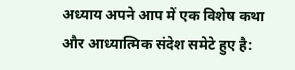अध्याय अपने आप में एक विशेष कथा और आध्यात्मिक संदेश समेटे हुए है: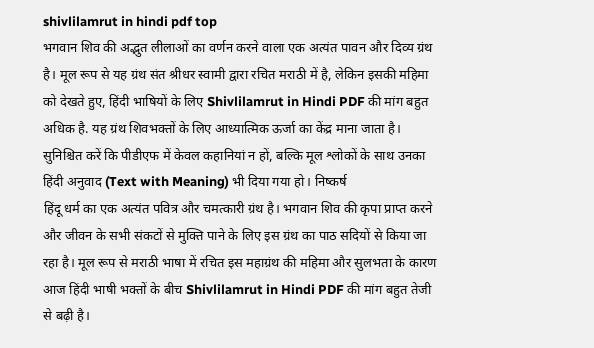shivlilamrut in hindi pdf top
भगवान शिव की अद्भुत लीलाओं का वर्णन करने वाला एक अत्यंत पावन और दिव्य ग्रंथ है। मूल रूप से यह ग्रंथ संत श्रीधर स्वामी द्वारा रचित मराठी में है, लेकिन इसकी महिमा को देखते हुए, हिंदी भाषियों के लिए Shivlilamrut in Hindi PDF की मांग बहुत अधिक है. यह ग्रंथ शिवभक्तों के लिए आध्यात्मिक ऊर्जा का केंद्र माना जाता है।
सुनिश्चित करें कि पीडीएफ में केवल कहानियां न हों, बल्कि मूल श्लोकों के साथ उनका हिंदी अनुवाद (Text with Meaning) भी दिया गया हो। निष्कर्ष
हिंदू धर्म का एक अत्यंत पवित्र और चमत्कारी ग्रंथ है। भगवान शिव की कृपा प्राप्त करने और जीवन के सभी संकटों से मुक्ति पाने के लिए इस ग्रंथ का पाठ सदियों से किया जा रहा है। मूल रूप से मराठी भाषा में रचित इस महाग्रंथ की महिमा और सुलभता के कारण आज हिंदी भाषी भक्तों के बीच Shivlilamrut in Hindi PDF की मांग बहुत तेजी से बढ़ी है।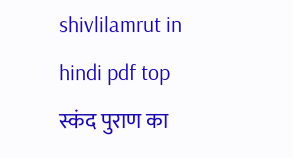shivlilamrut in hindi pdf top
स्कंद पुराण का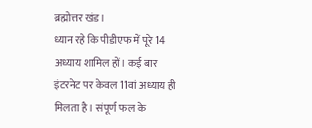ब्रह्मोत्तर खंड।
ध्यान रहे कि पीडीएफ में पूरे 14 अध्याय शामिल हों। कई बार इंटरनेट पर केवल 11वां अध्याय ही मिलता है। संपूर्ण फल के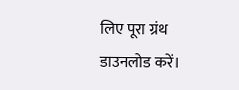लिए पूरा ग्रंथ डाउनलोड करें।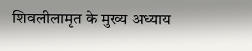शिवलीलामृत के मुख्य अध्याय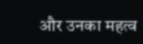और उनका महत्व